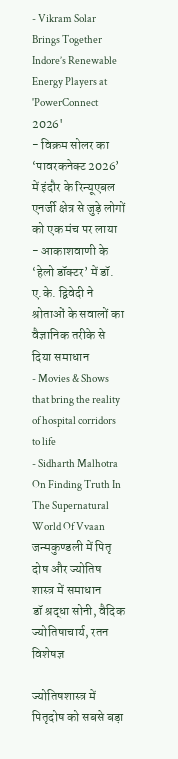- Vikram Solar Brings Together Indore’s Renewable Energy Players at 'PowerConnect 2026'
- विक्रम सोलर का ‘पावरकनेक्ट 2026’ में इंदौर के रिन्यूएबल एनर्जी क्षेत्र से जुड़े लोगों को एक मंच पर लाया
- आकाशवाणी के ‘हेलो डॉक्टर’ में डॉ. ए.के. द्विवेदी ने श्रोताओं के सवालों का वैज्ञानिक तरीके से दिया समाधान
- Movies & Shows that bring the reality of hospital corridors to life
- Sidharth Malhotra On Finding Truth In The Supernatural World Of Vvaan
जन्मकुण्डली में पितृ दोष और ज्योतिष शास्त्र में समाधान
डॉ श्रद्धा सोनी, वैदिक ज्योतिषाचार्य, रतन विशेषज्ञ

ज्योतिषशास्त्र में पितृदोष को सबसे बड़ा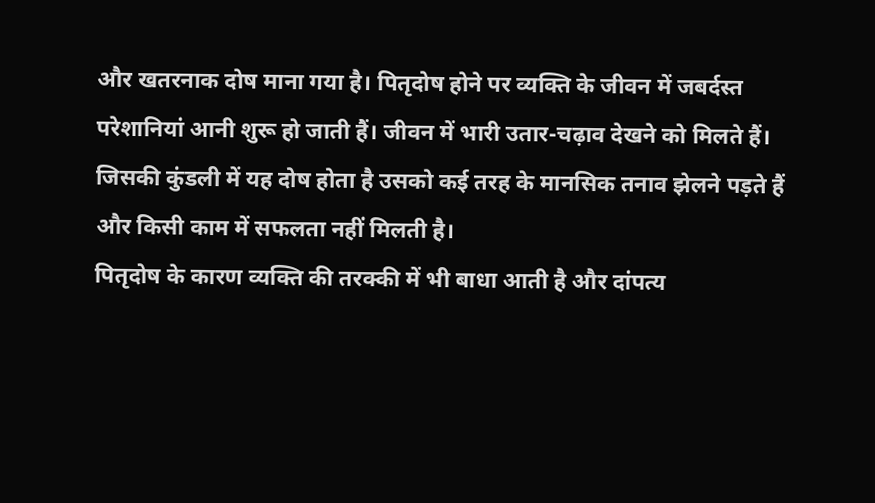और खतरनाक दोष माना गया है। पितृदोष होने पर व्यक्ति के जीवन में जबर्दस्त परेशानियां आनी शुरू हो जाती हैं। जीवन में भारी उतार-चढ़ाव देखने को मिलते हैं। जिसकी कुंडली में यह दोष होता है उसको कई तरह के मानसिक तनाव झेलने पड़ते हैं और किसी काम में सफलता नहीं मिलती है।
पितृदोष के कारण व्यक्ति की तरक्की में भी बाधा आती है और दांपत्य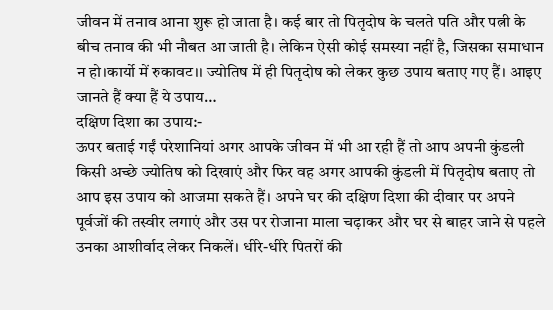जीवन में तनाव आना शुरू हो जाता है। कई बार तो पितृदोष के चलते पति और पत्नी के बीच तनाव की भी नौबत आ जाती है। लेकिन ऐसी कोई समस्या नहीं है, जिसका समाधान न हो।कार्यो में रुकावट।। ज्योतिष में ही पितृदोष को लेकर कुछ उपाय बताए गए हैं। आइए जानते हैं क्या हैं ये उपाय…
दक्षिण दिशा का उपाय:-
ऊपर बताई गईं परेशानियां अगर आपके जीवन में भी आ रही हैं तो आप अपनी कुंडली किसी अच्छे ज्योतिष को दिखाएं और फिर वह अगर आपकी कुंडली में पितृदोष बताए तो आप इस उपाय को आजमा सकते हैं। अपने घर की दक्षिण दिशा की दीवार पर अपने पूर्वजों की तस्वीर लगाएं और उस पर रोजाना माला चढ़ाकर और घर से बाहर जाने से पहले उनका आशीर्वाद लेकर निकलें। धीरे-धीरे पितरों की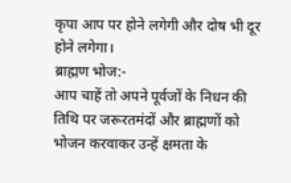कृपा आप पर होने लगेगी और दोष भी दूर होने लगेगा।
ब्राह्मण भोज:-
आप चाहें तो अपने पूर्वजों के निधन की तिथि पर जरूरतमंदों और ब्राह्मणों को भोजन करवाकर उन्हें क्षमता के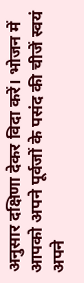अनुसार दक्षिणा देकर विदा करें। भोजन में आपको अपने पूर्वजों के पसंद की चीजें स्वयं अपने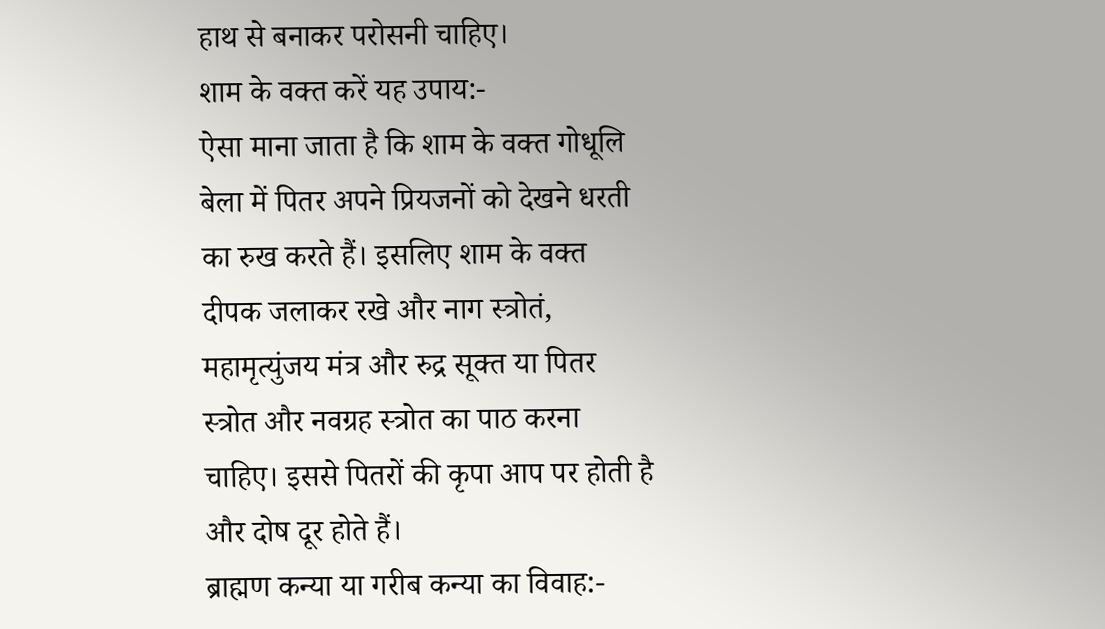हाथ से बनाकर परोसनी चाहिए।
शाम के वक्त करें यह उपाय:-
ऐसा माना जाता है कि शाम के वक्त गोधूलि बेला में पितर अपने प्रियजनों को देखने धरती का रुख करते हैं। इसलिए शाम के वक्त दीपक जलाकर रखे और नाग स्त्रोतं, महामृत्युंजय मंत्र और रुद्र सूक्त या पितर स्त्रोत और नवग्रह स्त्रोत का पाठ करना चाहिए। इससे पितरों की कृपा आप पर होती है और दोष दूर होते हैं।
ब्राह्मण कन्या या गरीब कन्या का विवाह:-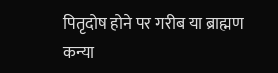पितृदोष होने पर गरीब या ब्राह्मण कन्या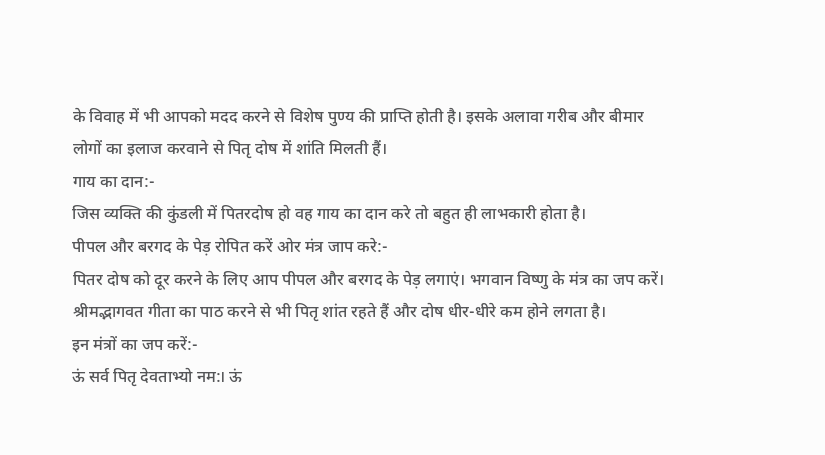के विवाह में भी आपको मदद करने से विशेष पुण्य की प्राप्ति होती है। इसके अलावा गरीब और बीमार लोगों का इलाज करवाने से पितृ दोष में शांति मिलती हैं।
गाय का दान:-
जिस व्यक्ति की कुंडली में पितरदोष हो वह गाय का दान करे तो बहुत ही लाभकारी होता है।
पीपल और बरगद के पेड़ रोपित करें ओर मंत्र जाप करे:-
पितर दोष को दूर करने के लिए आप पीपल और बरगद के पेड़ लगाएं। भगवान विष्णु के मंत्र का जप करें। श्रीमद्भागवत गीता का पाठ करने से भी पितृ शांत रहते हैं और दोष धीर-धीरे कम होने लगता है।
इन मंत्रों का जप करें:-
ऊं सर्व पितृ देवताभ्यो नम:। ऊं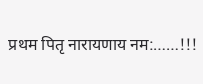प्रथम पितृ नारायणाय नम:……!!!